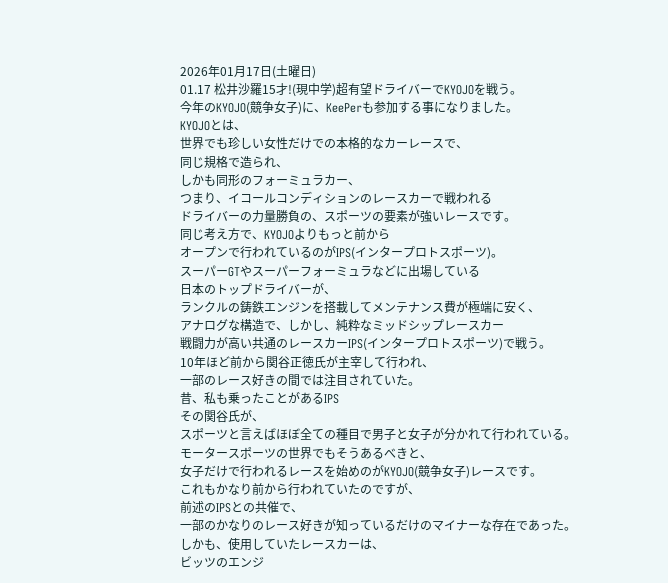2026年01月17日(土曜日)
01.17 松井沙羅15才!(現中学)超有望ドライバーでKYOJOを戦う。
今年のKYOJO(競争女子)に、KeePerも参加する事になりました。
KYOJOとは、
世界でも珍しい女性だけでの本格的なカーレースで、
同じ規格で造られ、
しかも同形のフォーミュラカー、
つまり、イコールコンディションのレースカーで戦われる
ドライバーの力量勝負の、スポーツの要素が強いレースです。
同じ考え方で、KYOJOよりもっと前から
オープンで行われているのがIPS(インタープロトスポーツ)。
スーパーGTやスーパーフォーミュラなどに出場している
日本のトップドライバーが、
ランクルの鋳鉄エンジンを搭載してメンテナンス費が極端に安く、
アナログな構造で、しかし、純粋なミッドシップレースカー
戦闘力が高い共通のレースカーIPS(インタープロトスポーツ)で戦う。
10年ほど前から関谷正徳氏が主宰して行われ、
一部のレース好きの間では注目されていた。
昔、私も乗ったことがあるIPS
その関谷氏が、
スポーツと言えばほぼ全ての種目で男子と女子が分かれて行われている。
モータースポーツの世界でもそうあるべきと、
女子だけで行われるレースを始めのがKYOJO(競争女子)レースです。
これもかなり前から行われていたのですが、
前述のIPSとの共催で、
一部のかなりのレース好きが知っているだけのマイナーな存在であった。
しかも、使用していたレースカーは、
ビッツのエンジ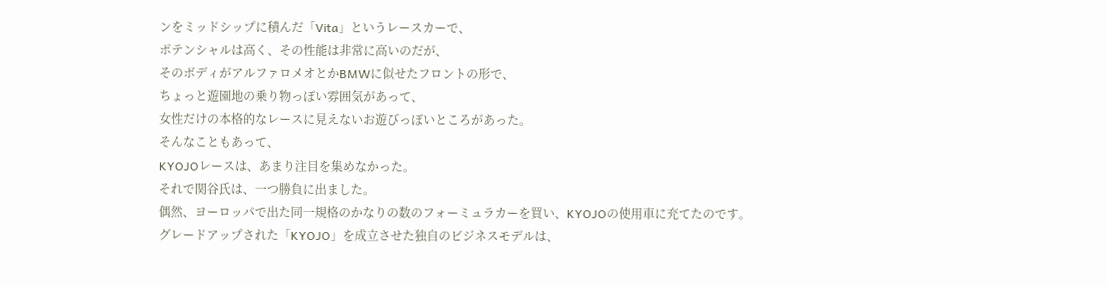ンをミッドシップに積んだ「Vita」というレースカーで、
ポテンシャルは高く、その性能は非常に高いのだが、
そのボディがアルファロメオとかBMWに似せたフロントの形で、
ちょっと遊園地の乗り物っぽい雰囲気があって、
女性だけの本格的なレースに見えないお遊びっぽいところがあった。
そんなこともあって、
KYOJOレースは、あまり注目を集めなかった。
それで関谷氏は、一つ勝負に出ました。
偶然、ヨーロッパで出た同一規格のかなりの数のフォーミュラカーを買い、KYOJOの使用車に充てたのです。
グレードアップされた「KYOJO」を成立させた独自のビジネスモデルは、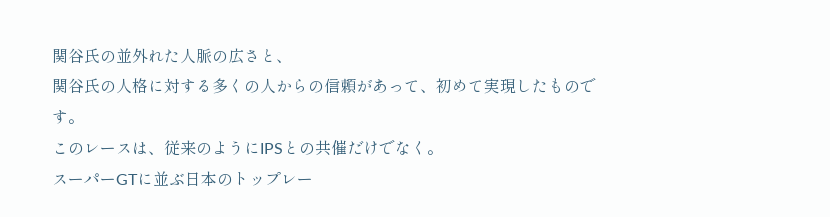関谷氏の並外れた人脈の広さと、
関谷氏の人格に対する多くの人からの信頼があって、初めて実現したものです。
このレースは、従来のようにIPSとの共催だけでなく。
スーパーGTに並ぶ日本のトップレー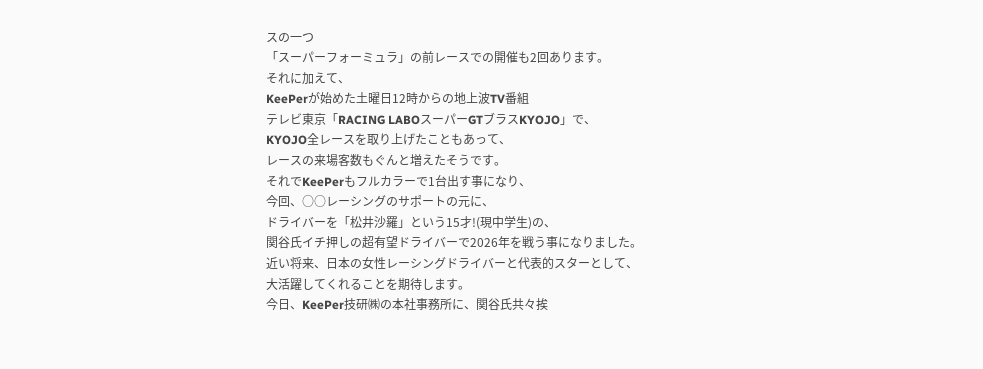スの一つ
「スーパーフォーミュラ」の前レースでの開催も2回あります。
それに加えて、
KeePerが始めた土曜日12時からの地上波TV番組
テレビ東京「RACING LABOスーパーGTブラスKYOJO」で、
KYOJO全レースを取り上げたこともあって、
レースの来場客数もぐんと増えたそうです。
それでKeePerもフルカラーで1台出す事になり、
今回、○○レーシングのサポートの元に、
ドライバーを「松井沙羅」という15才!(現中学生)の、
関谷氏イチ押しの超有望ドライバーで2026年を戦う事になりました。
近い将来、日本の女性レーシングドライバーと代表的スターとして、
大活躍してくれることを期待します。
今日、KeePer技研㈱の本社事務所に、関谷氏共々挨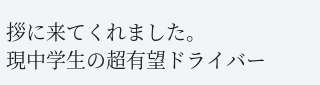拶に来てくれました。
現中学生の超有望ドライバー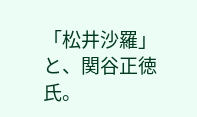「松井沙羅」と、関谷正徳氏。